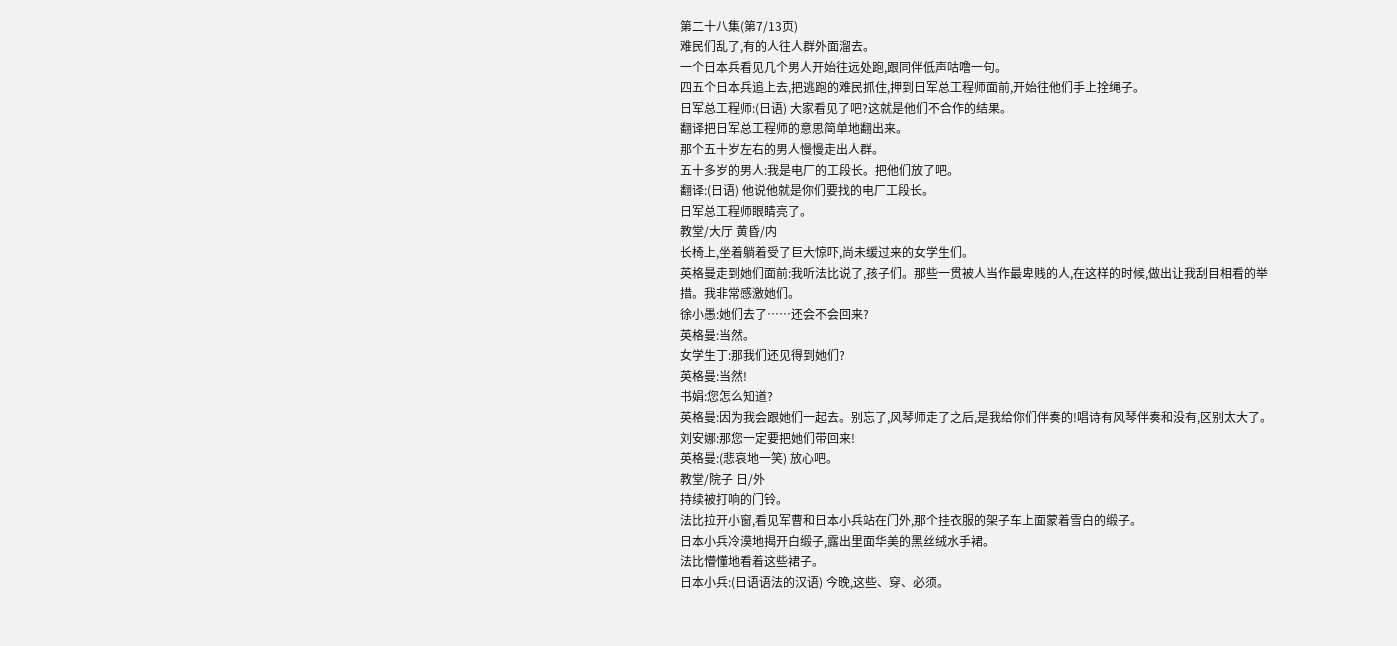第二十八集(第7/13页)
难民们乱了,有的人往人群外面溜去。
一个日本兵看见几个男人开始往远处跑,跟同伴低声咕噜一句。
四五个日本兵追上去,把逃跑的难民抓住,押到日军总工程师面前,开始往他们手上拴绳子。
日军总工程师:(日语) 大家看见了吧?这就是他们不合作的结果。
翻译把日军总工程师的意思简单地翻出来。
那个五十岁左右的男人慢慢走出人群。
五十多岁的男人:我是电厂的工段长。把他们放了吧。
翻译:(日语) 他说他就是你们要找的电厂工段长。
日军总工程师眼睛亮了。
教堂/大厅 黄昏/内
长椅上,坐着躺着受了巨大惊吓,尚未缓过来的女学生们。
英格曼走到她们面前:我听法比说了,孩子们。那些一贯被人当作最卑贱的人,在这样的时候,做出让我刮目相看的举措。我非常感激她们。
徐小愚:她们去了……还会不会回来?
英格曼:当然。
女学生丁:那我们还见得到她们?
英格曼:当然!
书娟:您怎么知道?
英格曼:因为我会跟她们一起去。别忘了,风琴师走了之后,是我给你们伴奏的!唱诗有风琴伴奏和没有,区别太大了。
刘安娜:那您一定要把她们带回来!
英格曼:(悲哀地一笑) 放心吧。
教堂/院子 日/外
持续被打响的门铃。
法比拉开小窗,看见军曹和日本小兵站在门外,那个挂衣服的架子车上面蒙着雪白的缎子。
日本小兵冷漠地揭开白缎子,露出里面华美的黑丝绒水手裙。
法比懵懂地看着这些裙子。
日本小兵:(日语语法的汉语) 今晚,这些、穿、必须。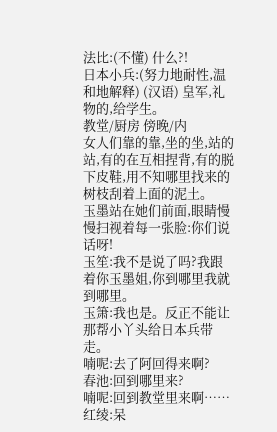法比:(不懂) 什么?!
日本小兵:(努力地耐性,温和地解释) (汉语) 皇军,礼物的,给学生。
教堂/厨房 傍晚/内
女人们靠的靠,坐的坐,站的站,有的在互相捏背,有的脱下皮鞋,用不知哪里找来的树枝刮着上面的泥土。
玉墨站在她们前面,眼睛慢慢扫视着每一张脸:你们说话呀!
玉笙:我不是说了吗?我跟着你玉墨姐,你到哪里我就到哪里。
玉箫:我也是。反正不能让那帮小丫头给日本兵带走。
喃呢:去了阿回得来啊?
春池:回到哪里来?
喃呢:回到教堂里来啊……
红绫:呆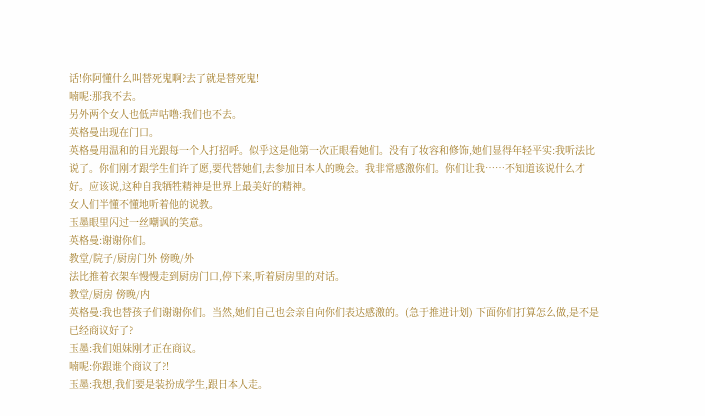话!你阿懂什么叫替死鬼啊?去了就是替死鬼!
喃呢:那我不去。
另外两个女人也低声咕噜:我们也不去。
英格曼出现在门口。
英格曼用温和的目光跟每一个人打招呼。似乎这是他第一次正眼看她们。没有了妆容和修饰,她们显得年轻平实:我听法比说了。你们刚才跟学生们许了愿,要代替她们,去参加日本人的晚会。我非常感激你们。你们让我……不知道该说什么才好。应该说,这种自我牺牲精神是世界上最美好的精神。
女人们半懂不懂地听着他的说教。
玉墨眼里闪过一丝嘲讽的笑意。
英格曼:谢谢你们。
教堂/院子/厨房门外 傍晚/外
法比推着衣架车慢慢走到厨房门口,停下来,听着厨房里的对话。
教堂/厨房 傍晚/内
英格曼:我也替孩子们谢谢你们。当然,她们自己也会亲自向你们表达感激的。(急于推进计划) 下面你们打算怎么做,是不是已经商议好了?
玉墨:我们姐妹刚才正在商议。
喃呢:你跟谁个商议了?!
玉墨:我想,我们要是装扮成学生,跟日本人走。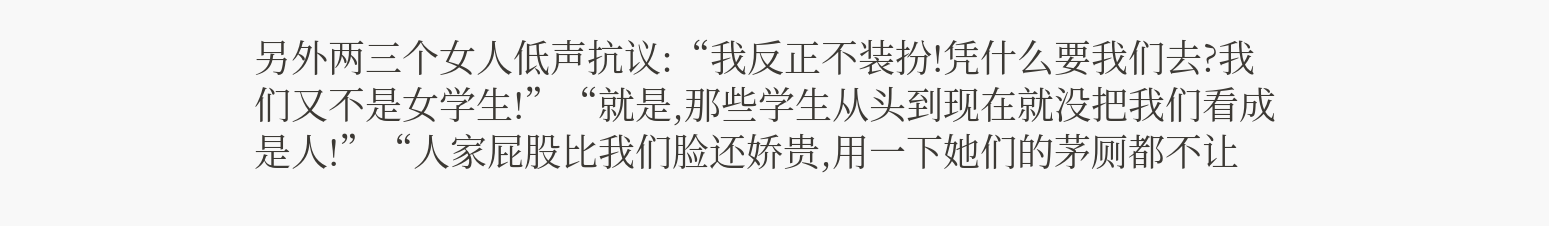另外两三个女人低声抗议:“我反正不装扮!凭什么要我们去?我们又不是女学生!”“就是,那些学生从头到现在就没把我们看成是人!”“人家屁股比我们脸还娇贵,用一下她们的茅厕都不让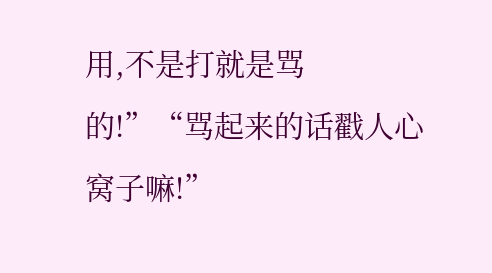用,不是打就是骂的!”“骂起来的话戳人心窝子嘛!”